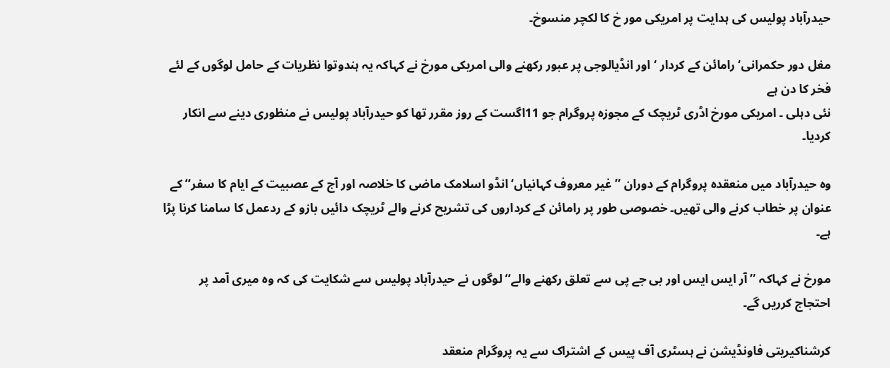حیدرآباد پولیس کی ہدایت پر امریکی مور خ کا لکچر منسوخ۔

مغل دور حکمرانی‘ رامائن کے کردار ‘ اور انڈیالوجی پر عبور رکھنے والی امریکی مورخ نے کہاکہ یہ ہندوتوا نظریات کے حامل لوگوں کے لئے فخر کا دن ہے
نئی دہلی ۔ امریکی مورخ اڈری ٹریچک کے مجوزہ پروگرام جو 11اگست کے روز مقرر تھا کو حیدرآباد پولیس نے منظوری دینے سے انکار کردیا۔

وہ حیدرآباد میں منعقدہ پروگرام کے دوران ’’ غیر معروف کہانیاں‘ انڈو اسلامک ماضی کا خلاصہ اور آج کے عصبیت کے ایام کا سفر‘‘ کے عنوان پر خطاب کرنے والی تھیں۔ خصوصی طور پر رامائن کے کرداروں کی تشریح کرنے والے ٹریچک دائیں بازو کے ردعمل کا سامنا کرنا پڑا ہے۔

مورخ نے کہاکہ ’’آر ایس ایس اور بی جے پی سے تعلق رکھنے والے‘‘ لوگوں نے حیدرآباد پولیس سے شکایت کی کہ وہ میری آمد پر احتجاج کرریں گے۔

کرشناکیریتی فاونڈیشن نے ہسٹری آف پیس کے اشتراک سے یہ پروگرام منعقد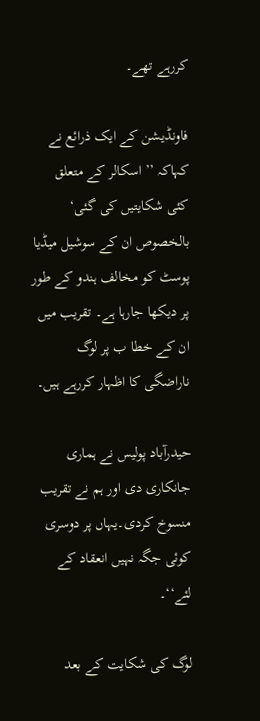کررہے تھے۔

فاونڈیشن کے ایک ذرائع نے کہاکہ ’’ اسکالر کے متعلق کئی شکایتیں کی گئی‘ بالخصوص ان کے سوشیل میڈیا پوسٹ کو مخالف ہندو کے طور پر دیکھا جارہا ہے۔ تقریب میں ان کے خطا ب پر لوگ ناراضگی کا اظہار کررہے ہیں۔

حیدرآباد پولیس نے ہماری جانکاری دی اور ہم نے تقریب منسوخ کردی۔یہاں پر دوسری کوئی جگہ نہیں انعقاد کے لئے‘‘۔

لوگ کی شکایت کے بعد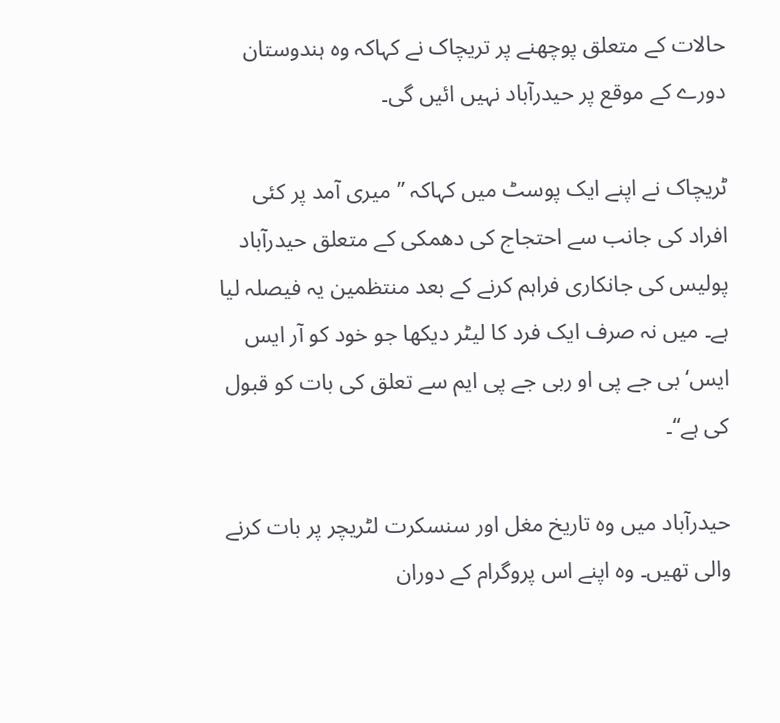حالات کے متعلق پوچھنے پر تریچاک نے کہاکہ وہ ہندوستان دورے کے موقع پر حیدرآباد نہیں ائیں گی۔

ٹریچاک نے اپنے ایک پوسٹ میں کہاکہ ’’ میری آمد پر کئی افراد کی جانب سے احتجاج کی دھمکی کے متعلق حیدرآباد پولیس کی جانکاری فراہم کرنے کے بعد منتظمین یہ فیصلہ لیا ہے۔ میں نہ صرف ایک فرد کا لیٹر دیکھا جو خود کو آر ایس ایس‘ بی جے پی او ربی جے پی ایم سے تعلق کی بات کو قبول کی ہے‘‘۔

حیدرآباد میں وہ تاریخ مغل اور سنسکرت لٹریچر پر بات کرنے والی تھیں۔ وہ اپنے اس پروگرام کے دوران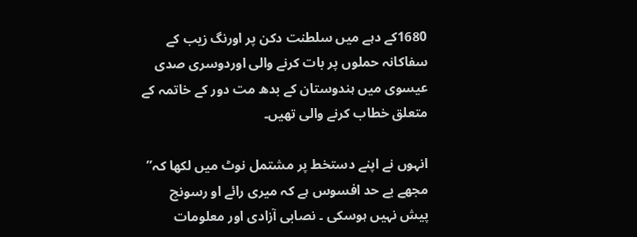1680کے دہے میں سلطنت دکن پر اورنگ زیب کے سفاکانہ حملوں پر بات کرنے والی اوردوسری صدی عیسوی میں ہندوستان کے بدھ مت دور کے خاتمہ کے متعلق خطاب کرنے والی تھیں۔

انہوں نے اپنے دستخط پر مشتمل نوٹ میں لکھا کہ’’ مجھے بے حد افسوس ہے کہ میری رائے او رسونچ پیش نہیں ہوسکی ۔ نصابی آزادی اور معلومات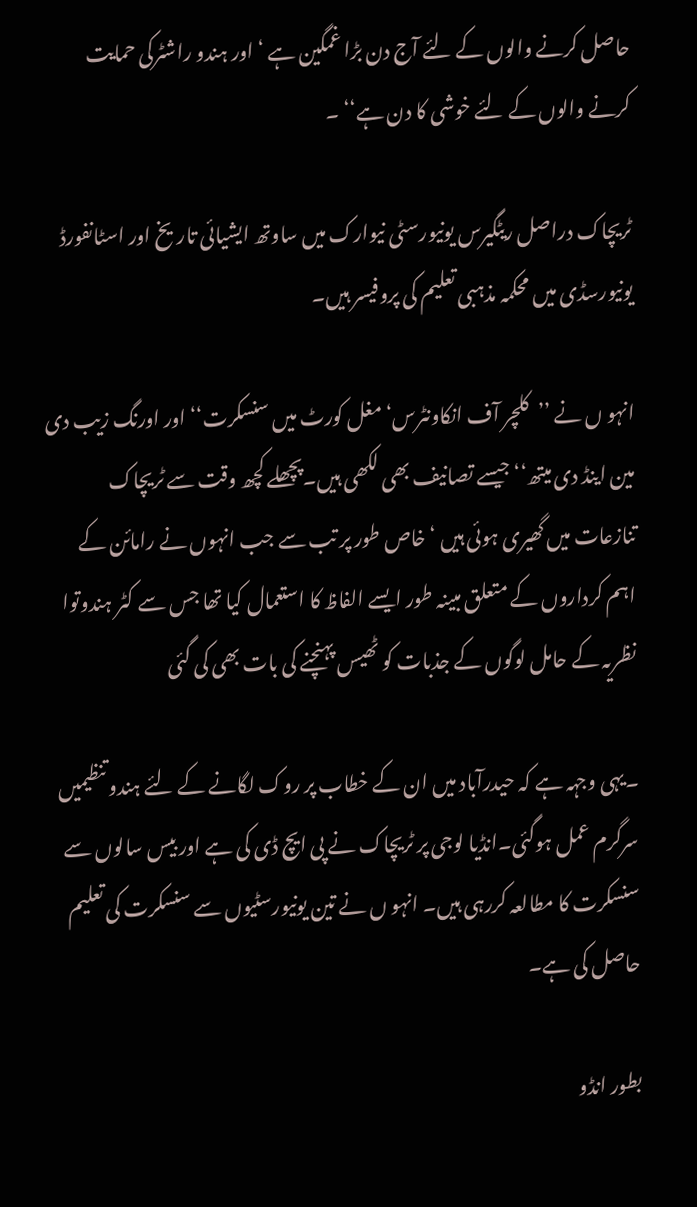حاصل کرنے والوں کے لئے آج دن بڑا غمگین ہے ‘ اور ہندو راشٹرکی حمایت کرنے والوں کے لئے خوشی کا دن ہے‘‘ ۔

ٹریچاک دراصل ریٹگیرس یونیورسٹی نیوارک میں ساوتھ ایشیائی تاریخ اور اسٹانفورڈ یونیورسڈی میں محکمہ مذہبی تعلیم کی پروفیسر ہیں۔

انہو ں نے ’’کلچر آف انکاونٹرس‘ مغل کورٹ میں سنسکرت‘‘ اور اورنگ زیب دی مین اینڈ دی میتھ‘‘جیسے تصانیف بھی لکھی ہیں۔پچھلے کچھ وقت سے ٹریچاک تنازعات میں گھیری ہوئی ہیں ‘ خاص طور پر تب سے جب انہوں نے رامائن کے اہم کرداروں کے متعلق مبینہ طور ایسے الفاظ کا استعمال کیا تھا جس سے کٹر ہندوتوا نظریہ کے حامل لوگوں کے جذبات کو ٹھیس پہنچنے کی بات بھی کی گئی

۔یہی وجہہ ہے کہ حیدرآباد میں ان کے خطاب پر روک لگانے کے لئے ہندو تنظیمیں سرگرم عمل ہوگئی۔انڈیا لوجی پر ٹریچاک نے پی ایچ ڈی کی ہے اور بیس سالوں سے سنسکرت کا مطالعہ کررہی ہیں۔ انہو ں نے تین یونیورسٹیوں سے سنسکرت کی تعلیم حاصل کی ہے۔

بطور انڈو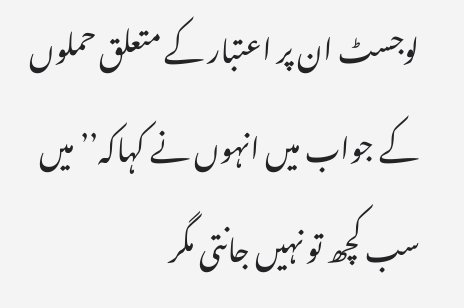لوجسٹ ان پر اعتبار کے متعلق حملوں کے جواب میں انہوں نے کہاکہ’’ میں سب کچھ تو نہیں جانتی مگر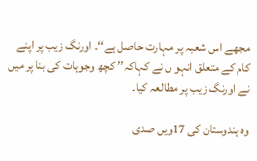مجھے اس شعبہ پر مہارت حاصل ہے‘‘۔ اورنگ زیب پر اپنے کام کے متعلق انہو ں نے کہاکہ’’ کچھ وجوہات کی بنا پر میں نے اورنگ زیب پر مطالعہ کیا۔

وہ ہندوستان کی 17ویں صدی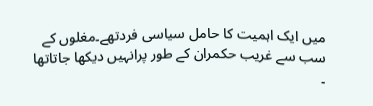میں ایک اہمیت کا حامل سیاسی فردتھے۔مغلوں کے سب سے غریب حکمران کے طور پرانہیں دیکھا جاتاتھا ۔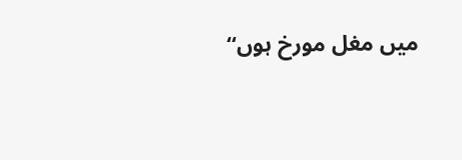میں مغل مورخ ہوں‘‘